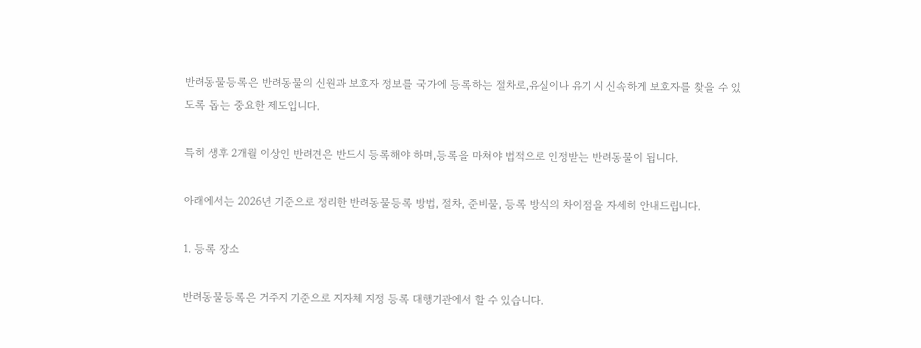반려동물등록은 반려동물의 신원과 보호자 정보를 국가에 등록하는 절차로,유실이나 유기 시 신속하게 보호자를 찾을 수 있도록 돕는 중요한 제도입니다.

특히 생후 2개월 이상인 반려견은 반드시 등록해야 하며,등록을 마쳐야 법적으로 인정받는 반려동물이 됩니다.

아래에서는 2026년 기준으로 정리한 반려동물등록 방법, 절차, 준비물, 등록 방식의 차이점을 자세히 안내드립니다.

1. 등록 장소

반려동물등록은 거주지 기준으로 지자체 지정 등록 대행기관에서 할 수 있습니다.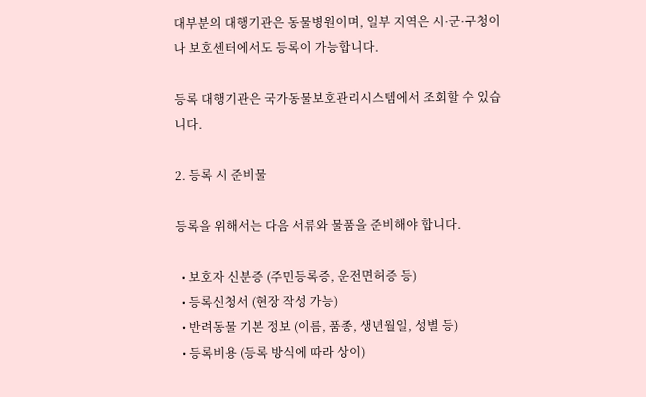대부분의 대행기관은 동물병원이며, 일부 지역은 시·군·구청이나 보호센터에서도 등록이 가능합니다.

등록 대행기관은 국가동물보호관리시스템에서 조회할 수 있습니다.

2. 등록 시 준비물

등록을 위해서는 다음 서류와 물품을 준비해야 합니다.

  • 보호자 신분증 (주민등록증, 운전면허증 등)
  • 등록신청서 (현장 작성 가능)
  • 반려동물 기본 정보 (이름, 품종, 생년월일, 성별 등)
  • 등록비용 (등록 방식에 따라 상이)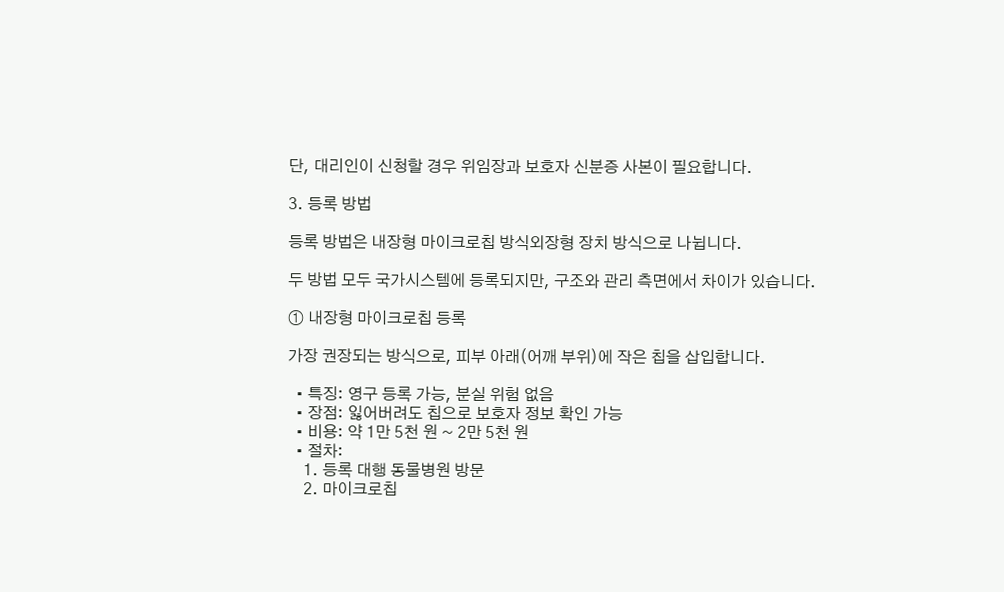단, 대리인이 신청할 경우 위임장과 보호자 신분증 사본이 필요합니다.

3. 등록 방법

등록 방법은 내장형 마이크로칩 방식외장형 장치 방식으로 나뉩니다.

두 방법 모두 국가시스템에 등록되지만, 구조와 관리 측면에서 차이가 있습니다.

① 내장형 마이크로칩 등록

가장 권장되는 방식으로, 피부 아래(어깨 부위)에 작은 칩을 삽입합니다.

  • 특징: 영구 등록 가능, 분실 위험 없음
  • 장점: 잃어버려도 칩으로 보호자 정보 확인 가능
  • 비용: 약 1만 5천 원 ~ 2만 5천 원
  • 절차:
    1. 등록 대행 동물병원 방문
    2. 마이크로칩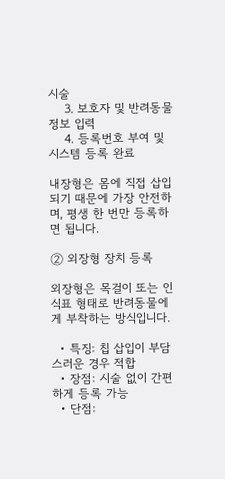시술
    3. 보호자 및 반려동물 정보 입력
    4. 등록번호 부여 및 시스템 등록 완료

내장형은 몸에 직접 삽입되기 때문에 가장 안전하며, 평생 한 번만 등록하면 됩니다.

② 외장형 장치 등록

외장형은 목걸이 또는 인식표 형태로 반려동물에게 부착하는 방식입니다.

  • 특징: 칩 삽입이 부담스러운 경우 적합
  • 장점: 시술 없이 간편하게 등록 가능
  • 단점: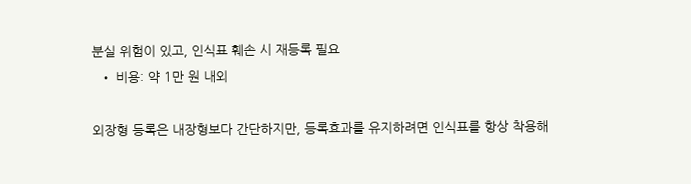분실 위험이 있고, 인식표 훼손 시 재등록 필요
  • 비용: 약 1만 원 내외

외장형 등록은 내장형보다 간단하지만, 등록효과를 유지하려면 인식표를 항상 착용해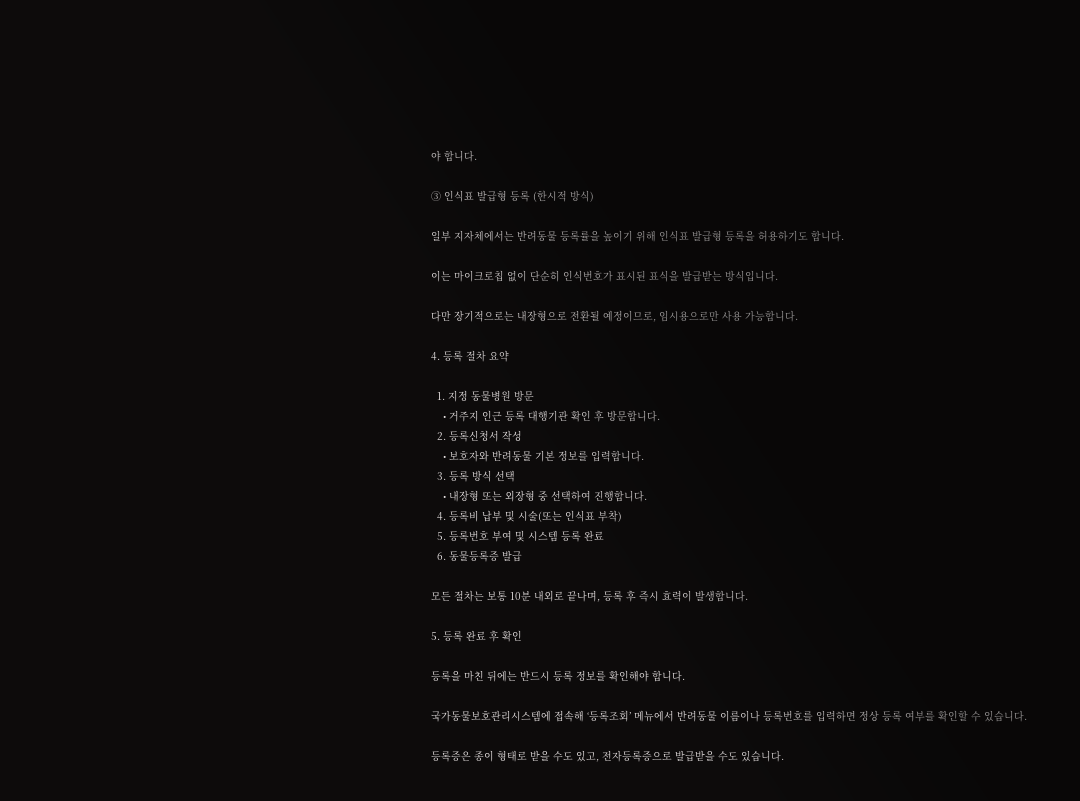야 합니다.

③ 인식표 발급형 등록 (한시적 방식)

일부 지자체에서는 반려동물 등록률을 높이기 위해 인식표 발급형 등록을 허용하기도 합니다.

이는 마이크로칩 없이 단순히 인식번호가 표시된 표식을 발급받는 방식입니다.

다만 장기적으로는 내장형으로 전환될 예정이므로, 임시용으로만 사용 가능합니다.

4. 등록 절차 요약

  1. 지정 동물병원 방문
    • 거주지 인근 등록 대행기관 확인 후 방문합니다.
  2. 등록신청서 작성
    • 보호자와 반려동물 기본 정보를 입력합니다.
  3. 등록 방식 선택
    • 내장형 또는 외장형 중 선택하여 진행합니다.
  4. 등록비 납부 및 시술(또는 인식표 부착)
  5. 등록번호 부여 및 시스템 등록 완료
  6. 동물등록증 발급

모든 절차는 보통 10분 내외로 끝나며, 등록 후 즉시 효력이 발생합니다.

5. 등록 완료 후 확인

등록을 마친 뒤에는 반드시 등록 정보를 확인해야 합니다.

국가동물보호관리시스템에 접속해 ‘등록조회’ 메뉴에서 반려동물 이름이나 등록번호를 입력하면 정상 등록 여부를 확인할 수 있습니다.

등록증은 종이 형태로 받을 수도 있고, 전자등록증으로 발급받을 수도 있습니다.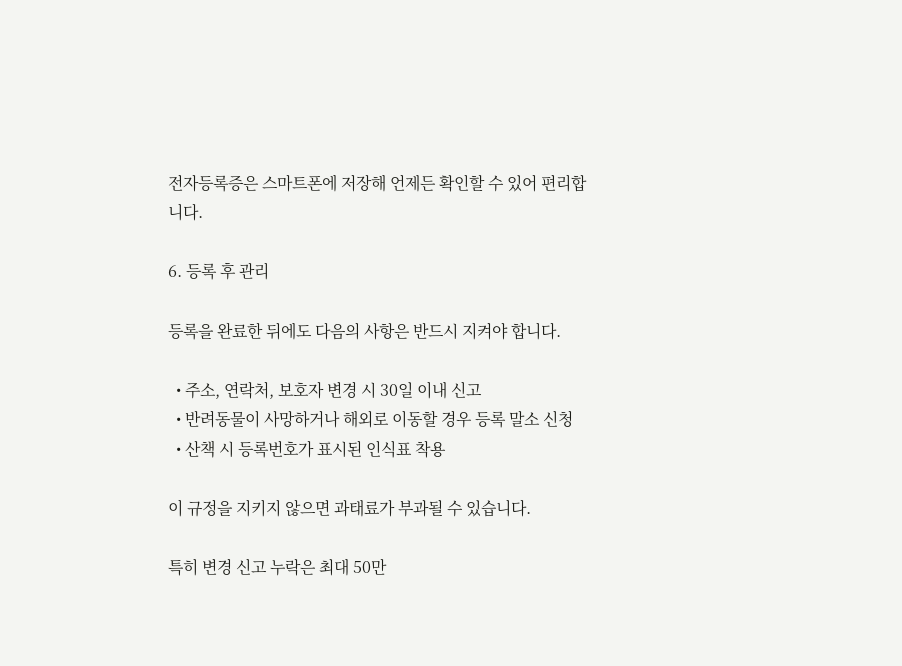전자등록증은 스마트폰에 저장해 언제든 확인할 수 있어 편리합니다.

6. 등록 후 관리

등록을 완료한 뒤에도 다음의 사항은 반드시 지켜야 합니다.

  • 주소, 연락처, 보호자 변경 시 30일 이내 신고
  • 반려동물이 사망하거나 해외로 이동할 경우 등록 말소 신청
  • 산책 시 등록번호가 표시된 인식표 착용

이 규정을 지키지 않으면 과태료가 부과될 수 있습니다.

특히 변경 신고 누락은 최대 50만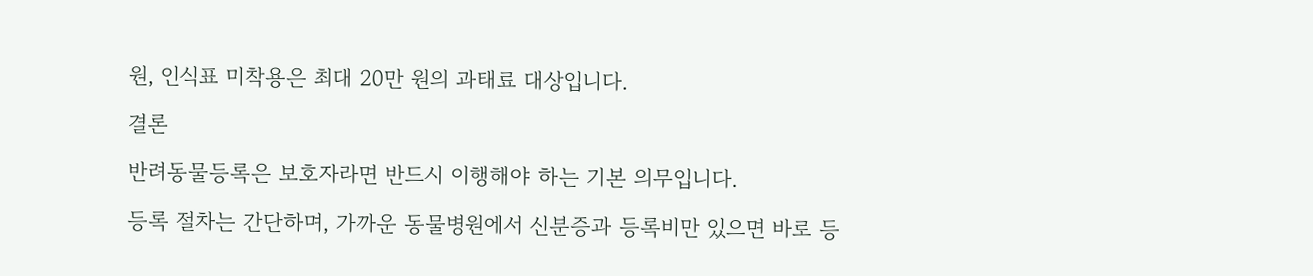원, 인식표 미착용은 최대 20만 원의 과태료 대상입니다.

결론

반려동물등록은 보호자라면 반드시 이행해야 하는 기본 의무입니다.

등록 절차는 간단하며, 가까운 동물병원에서 신분증과 등록비만 있으면 바로 등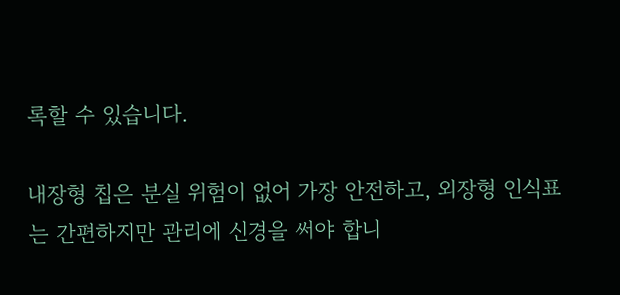록할 수 있습니다.

내장형 칩은 분실 위험이 없어 가장 안전하고, 외장형 인식표는 간편하지만 관리에 신경을 써야 합니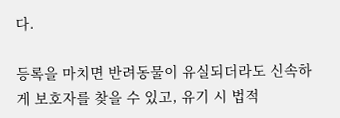다.

등록을 마치면 반려동물이 유실되더라도 신속하게 보호자를 찾을 수 있고, 유기 시 법적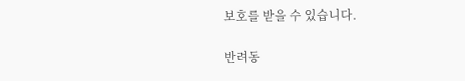보호를 받을 수 있습니다.

반려동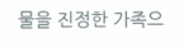물을 진정한 가족으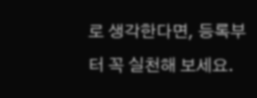로 생각한다면, 등록부터 꼭 실천해 보세요.